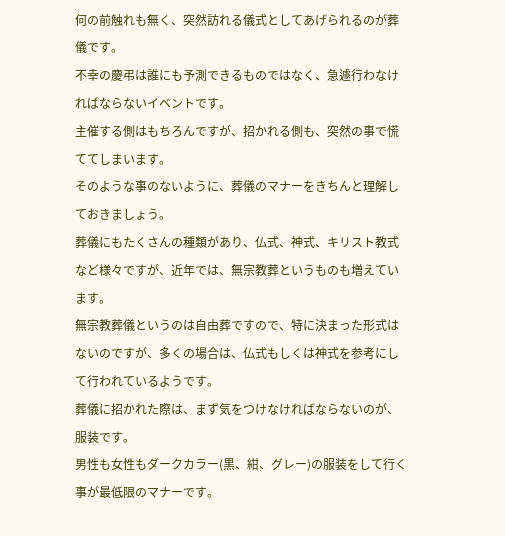何の前触れも無く、突然訪れる儀式としてあげられるのが葬儀です。
不幸の慶弔は誰にも予測できるものではなく、急遽行わなければならないイベントです。
主催する側はもちろんですが、招かれる側も、突然の事で慌ててしまいます。
そのような事のないように、葬儀のマナーをきちんと理解しておきましょう。
葬儀にもたくさんの種類があり、仏式、神式、キリスト教式など様々ですが、近年では、無宗教葬というものも増えています。
無宗教葬儀というのは自由葬ですので、特に決まった形式はないのですが、多くの場合は、仏式もしくは神式を参考にして行われているようです。
葬儀に招かれた際は、まず気をつけなければならないのが、服装です。
男性も女性もダークカラー(黒、紺、グレー)の服装をして行く事が最低限のマナーです。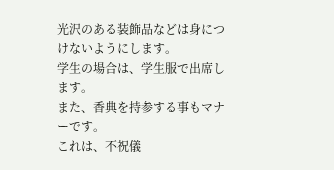光沢のある装飾品などは身につけないようにします。
学生の場合は、学生服で出席します。
また、香典を持参する事もマナーです。
これは、不祝儀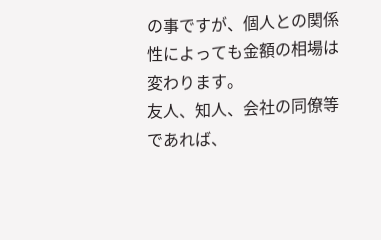の事ですが、個人との関係性によっても金額の相場は変わります。
友人、知人、会社の同僚等であれば、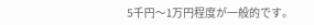5千円〜1万円程度が一般的です。